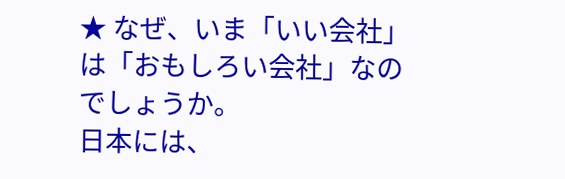★ なぜ、いま「いい会社」は「おもしろい会社」なのでしょうか。
日本には、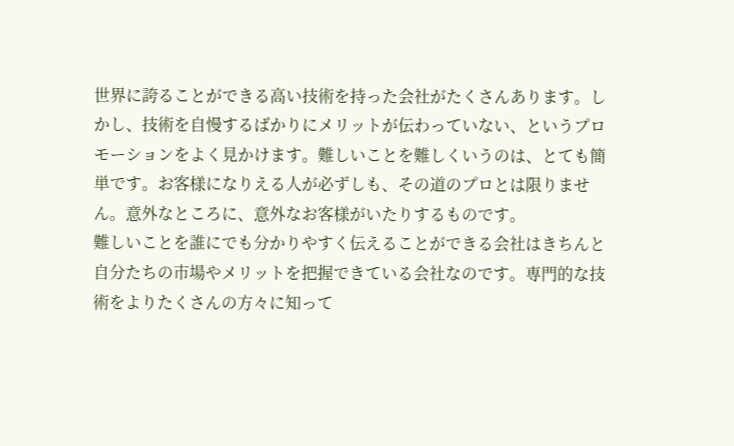世界に誇ることができる高い技術を持った会社がたくさんあります。しかし、技術を自慢するばかりにメリットが伝わっていない、というプロモーションをよく見かけます。難しいことを難しくいうのは、とても簡単です。お客様になりえる人が必ずしも、その道のプロとは限りません。意外なところに、意外なお客様がいたりするものです。
難しいことを誰にでも分かりやすく伝えることができる会社はきちんと自分たちの市場やメリットを把握できている会社なのです。専門的な技術をよりたくさんの方々に知って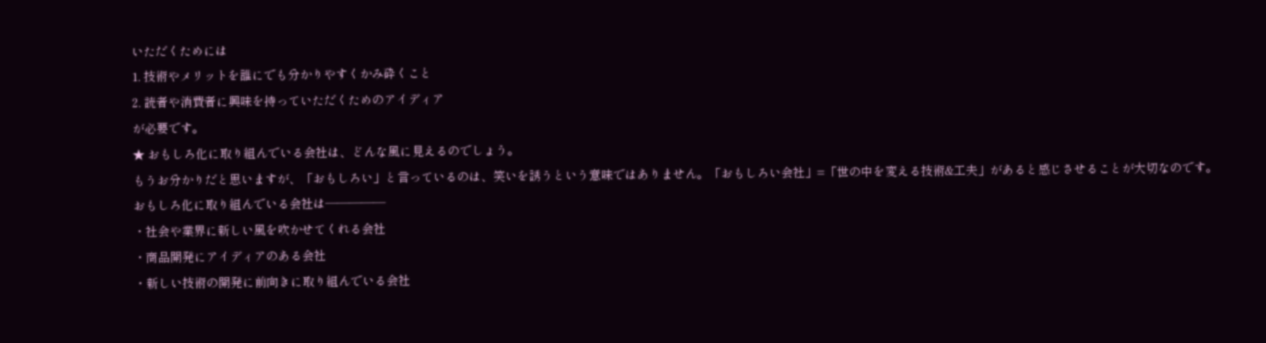いただくためには
1. 技術やメリットを誰にでも分かりやすくかみ砕くこと
2. 読者や消費者に興味を持っていただくためのアイディア
が必要です。
★ おもしろ化に取り組んでいる会社は、どんな風に見えるのでしょう。
もうお分かりだと思いますが、「おもしろい」と言っているのは、笑いを誘うという意味ではありません。「おもしろい会社」=「世の中を変える技術&工夫」があると感じさせることが大切なのです。
おもしろ化に取り組んでいる会社は―――――
・社会や業界に新しい風を吹かせてくれる会社
・商品開発にアイディアのある会社
・新しい技術の開発に前向きに取り組んでいる会社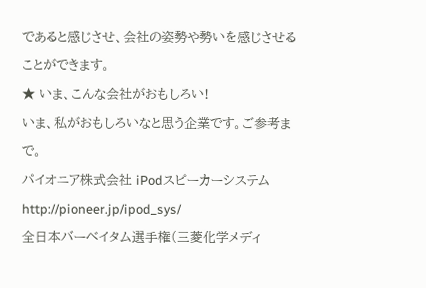であると感じさせ、会社の姿勢や勢いを感じさせることができます。
★ いま、こんな会社がおもしろい!
いま、私がおもしろいなと思う企業です。ご参考まで。
パイオニア株式会社 iPodスピーカーシステム
http://pioneer.jp/ipod_sys/
全日本バーべイタム選手権(三菱化学メディ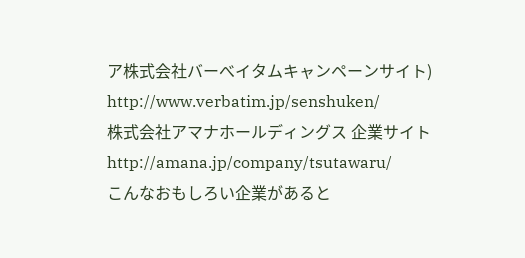ア株式会社バーべイタムキャンペーンサイト)
http://www.verbatim.jp/senshuken/
株式会社アマナホールディングス 企業サイト
http://amana.jp/company/tsutawaru/
こんなおもしろい企業があると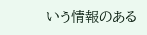いう情報のある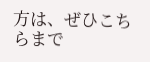方は、ぜひこちらまで